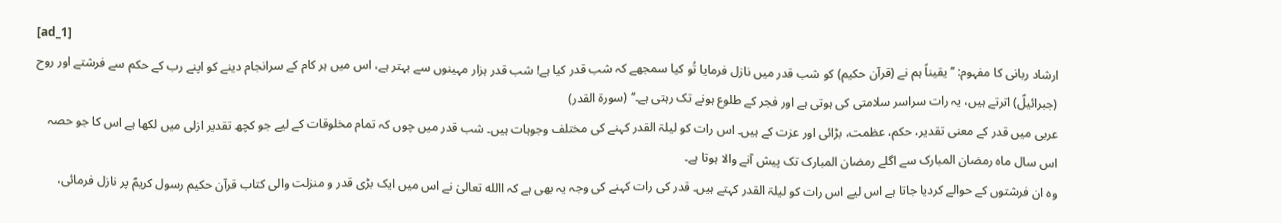[ad_1]
ارشاد ربانی کا مفہوم: ’’یقیناً ہم نے (قرآن حکیم) کو شب قدر میں نازل فرمایا تُو کیا سمجھے کہ شب قدر کیا ہے! شب قدر ہزار مہینوں سے بہتر ہے، اس میں ہر کام کے سرانجام دینے کو اپنے رب کے حکم سے فرشتے اور روح (جبرائیلؑ) اترتے ہیں، یہ رات سراسر سلامتی کی ہوتی ہے اور فجر کے طلوع ہونے تک رہتی ہے۔‘‘ (سورۃ القدر)
عربی میں قدر کے معنی تقدیر، حکم، عظمت، بڑائی اور عزت کے ہیں۔ اس رات کو لیلۃ القدر کہنے کی مختلف وجوہات ہیں۔ شب قدر میں چوں کہ تمام مخلوقات کے لیے جو کچھ تقدیر ازلی میں لکھا ہے اس کا جو حصہ اس سال ماہ رمضان المبارک سے اگلے رمضان المبارک تک پیش آنے والا ہوتا ہے۔
وہ ان فرشتوں کے حوالے کردیا جاتا ہے اس لیے اس رات کو لیلۃ القدر کہتے ہیں۔ قدر کی رات کہنے کی وجہ یہ بھی ہے کہ االله تعالیٰ نے اس میں ایک بڑی قدر و منزلت والی کتاب قرآن حکیم رسول کریمؐ پر نازل فرمائی،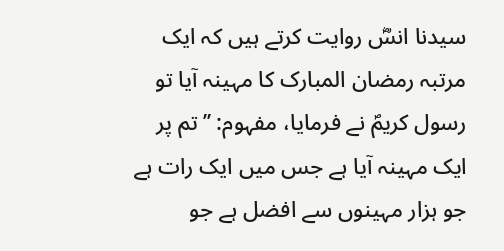سیدنا انسؓ روایت کرتے ہیں کہ ایک مرتبہ رمضان المبارک کا مہینہ آیا تو رسول کریمؐ نے فرمایا، مفہوم: ’’تم پر ایک مہینہ آیا ہے جس میں ایک رات ہے جو ہزار مہینوں سے افضل ہے جو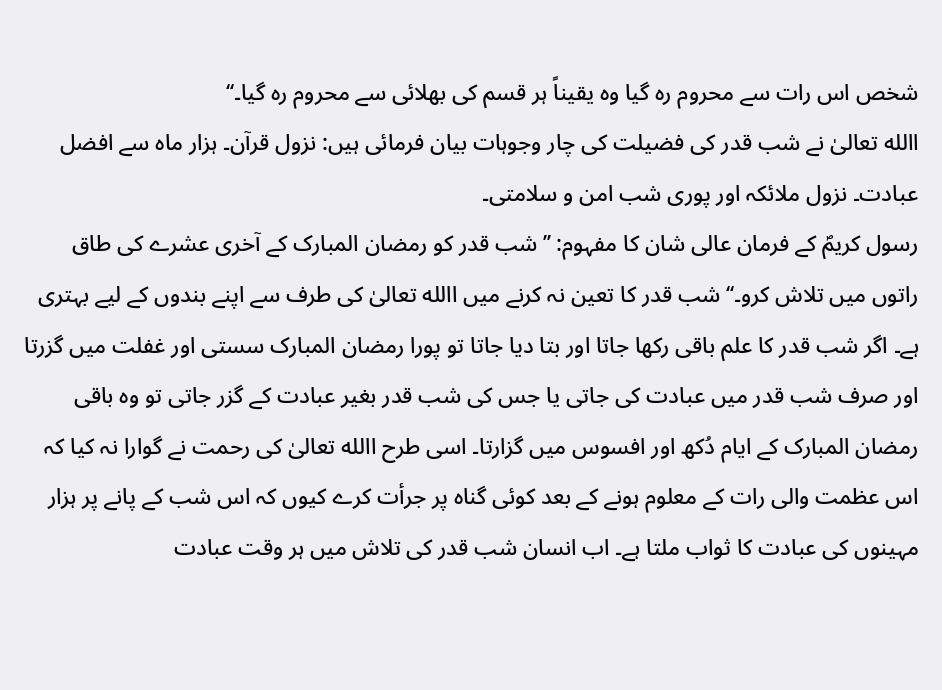شخص اس رات سے محروم رہ گیا وہ یقیناً ہر قسم کی بھلائی سے محروم رہ گیا۔‘‘
االله تعالیٰ نے شب قدر کی فضیلت کی چار وجوہات بیان فرمائی ہیں: نزول قرآن۔ ہزار ماہ سے افضل عبادت۔ نزول ملائکہ اور پوری شب امن و سلامتی۔
رسول کریمؐ کے فرمان عالی شان کا مفہوم: ’’شب قدر کو رمضان المبارک کے آخری عشرے کی طاق راتوں میں تلاش کرو۔‘‘ شب قدر کا تعین نہ کرنے میں االله تعالیٰ کی طرف سے اپنے بندوں کے لیے بہتری ہے۔ اگر شب قدر کا علم باقی رکھا جاتا اور بتا دیا جاتا تو پورا رمضان المبارک سستی اور غفلت میں گزرتا اور صرف شب قدر میں عبادت کی جاتی یا جس کی شب قدر بغیر عبادت کے گزر جاتی تو وہ باقی رمضان المبارک کے ایام دُکھ اور افسوس میں گزارتا۔ اسی طرح االله تعالیٰ کی رحمت نے گوارا نہ کیا کہ اس عظمت والی رات کے معلوم ہونے کے بعد کوئی گناہ پر جرأت کرے کیوں کہ اس شب کے پانے پر ہزار مہینوں کی عبادت کا ثواب ملتا ہے۔ اب انسان شب قدر کی تلاش میں ہر وقت عبادت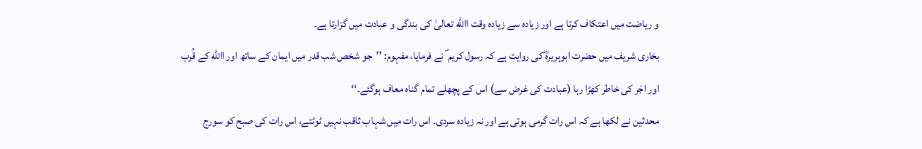و ریاضت میں اعتکاف کرتا ہے اور زیادہ سے زیادہ وقت االله تعالیٰ کی بندگی و عبادت میں گزارتا ہے۔
بخاری شریف میں حضرت ابوہریرہؓ کی روایت ہے کہ رسول کریم ؐ نے فرمایا، مفہوم: ’’جو شخص شب قدر میں ایمان کے ساتھ اور االله کے قُرب اور اجَر کی خاطر کھڑا رہا (عبادت کی غرض سے) اس کے پچھلے تمام گناہ معاف ہوگئے۔‘‘
محدثین نے لکھا ہے کہ اس رات گرمی ہوتی ہے اور نہ زیادہ سردی۔ اس رات میں شہاب ثاقب نہیں ٹوٹتے، اس رات کی صبح کو سورج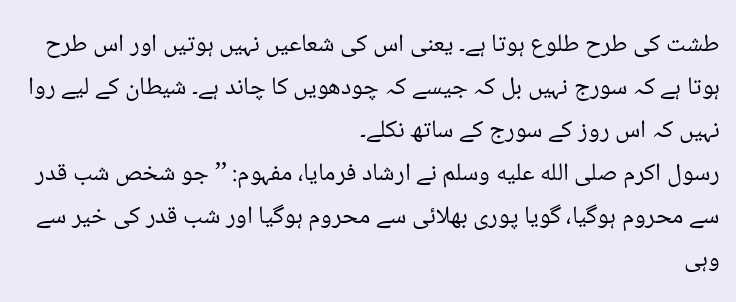طشت کی طرح طلوع ہوتا ہے۔ یعنی اس کی شعاعیں نہیں ہوتیں اور اس طرح ہوتا ہے کہ سورج نہیں بل کہ جیسے کہ چودھویں کا چاند ہے۔ شیطان کے لیے روا نہیں کہ اس روز کے سورج کے ساتھ نکلے۔
رسول اکرم صلى الله عليه وسلم نے ارشاد فرمایا، مفہوم: ’’جو شخص شب قدر سے محروم ہوگیا، گویا پوری بھلائی سے محروم ہوگیا اور شب قدر کی خیر سے وہی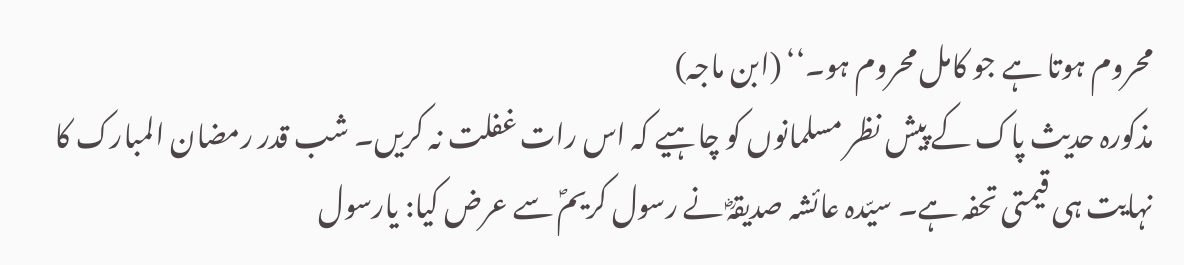محروم ہوتا ہے جو کامل محروم ہو۔‘‘ (ابن ماجہ)
مذکورہ حدیث پاک کے پیش نظر مسلمانوں کو چاہیے کہ اس رات غفلت نہ کریں۔ شب قدر رمضان المبارک کا نہایت ہی قیمتی تحفہ ہے۔ سیّدہ عائشہ صدیقہؓ نے رسول کریمؐ سے عرض کیا: یارسول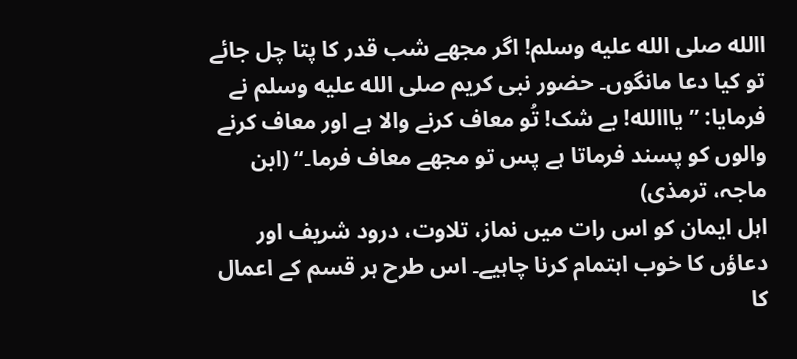االله صلى الله عليه وسلم! اگر مجھے شب قدر کا پتا چل جائے تو کیا دعا مانگوں۔ حضور نبی کریم صلى الله عليه وسلم نے فرمایا: ’’یااالله! بے شک! تُو معاف کرنے والا ہے اور معاف کرنے والوں کو پسند فرماتا ہے پس تو مجھے معاف فرما۔‘‘ (ابن ماجہ، ترمذی)
اہل ایمان کو اس رات میں نماز، تلاوت، درود شریف اور دعاؤں کا خوب اہتمام کرنا چاہیے۔ اس طرح ہر قسم کے اعمال کا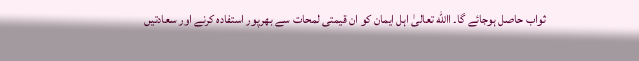ثواب حاصل ہوجائے گا۔ االله تعالیٰ اہل ایمان کو ان قیمتی لمحات سے بھرپور استفادہ کرنے اور سعادتیں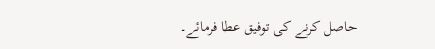حاصل کرنے کی توفیق عطا فرمائے۔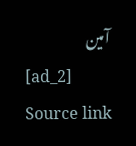آمین
[ad_2]
Source link